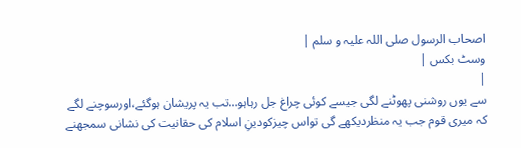اصحاب الرسول صلی اللہ علیہ و سلم |
وسٹ بکس |
|
سے یوں روشنی پھوٹنے لگی جیسے کوئی چراغ جل رہاہو…تب یہ پریشان ہوگئے،اورسوچنے لگے کہ میری قوم جب یہ منظردیکھے گی تواس چیزکودینِ اسلام کی حقانیت کی نشانی سمجھنے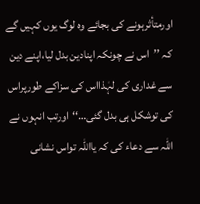اورمتأثرہونے کی بجائے وہ لوگ یوں کہیں گے کہ ’’اس نے چونکہ اپنادین بدل لیا،اپنے دین سے غداری کی لہٰذااس کی سزاکے طورپراس کی توشکل ہی بدل گئی…‘‘اورتب انہوں نے اللہ سے دعاء کی کہ یااللہ تواس نشانی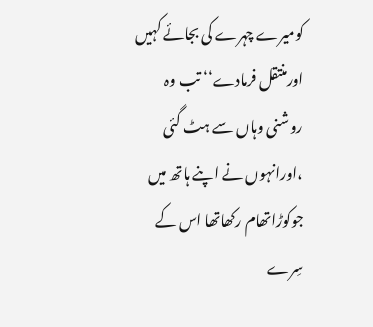کومیرے چہرے کی بجائے کہیں اورمنتقل فرمادے‘‘ تب وہ روشنی وہاں سے ہٹ گئی ،اورانہوں نے اپنے ہاتھ میں جوکوڑاتھام رکھاتھا اس کے سِرے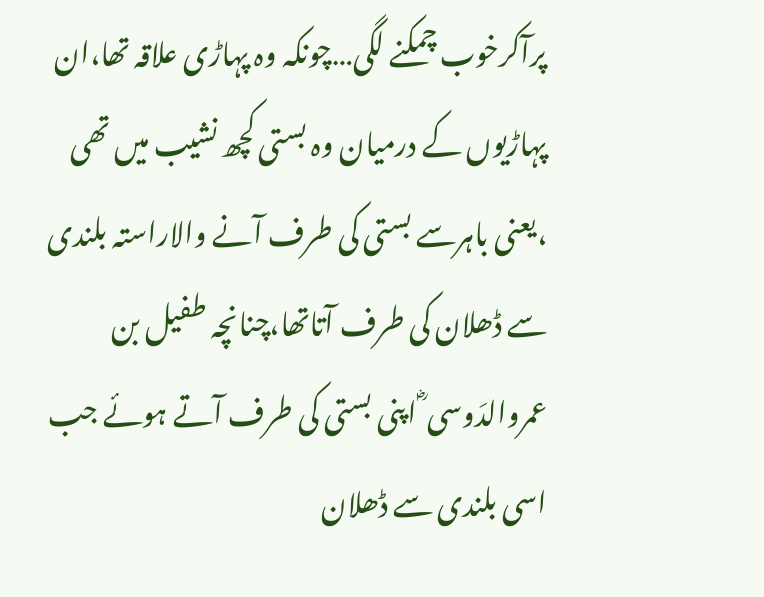پرآکرخوب چمکنے لگی…چونکہ وہ پہاڑی علاقہ تھا،ان پہاڑیوں کے درمیان وہ بستی کچھ نشیب میں تھی ،یعنی باہرسے بستی کی طرف آنے والاراستہ بلندی سے ڈھلان کی طرف آتاتھا،چنانچہ طفیل بن عمروالدَوسی ؓ اپنی بستی کی طرف آتے ہوئے جب اسی بلندی سے ڈھلان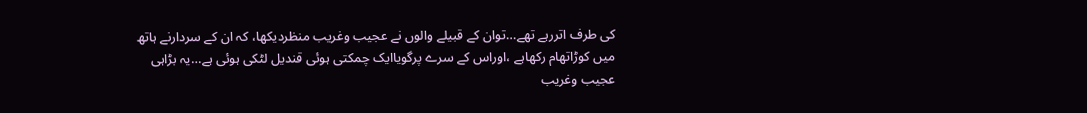کی طرف اتررہے تھے…توان کے قبیلے والوں نے عجیب وغریب منظردیکھا، کہ ان کے سردارنے ہاتھ میں کوڑاتھام رکھاہے ،اوراس کے سرے پرگویاایک چمکتی ہوئی قندیل لٹکی ہوئی ہے…یہ بڑاہی عجیب وغریب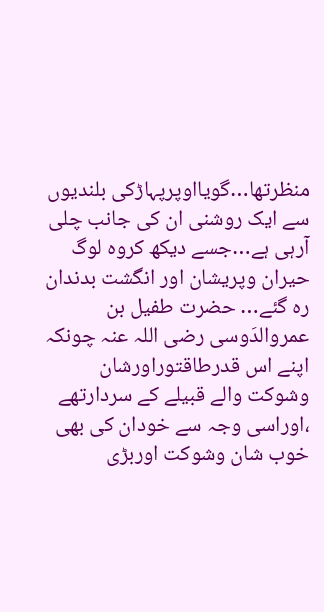منظرتھا…گویااوپرپہاڑکی بلندیوں سے ایک روشنی ان کی جانب چلی آرہی ہے…جسے دیکھ کروہ لوگ حیران وپریشان اور انگشت بدندان رہ گئے… حضرت طفیل بن عمروالدَوسی رضی اللہ عنہ چونکہ اپنے اس قدرطاقتوراورشان وشوکت والے قبیلے کے سردارتھے ،اوراسی وجہ سے خودان کی بھی خوب شان وشوکت اوربڑی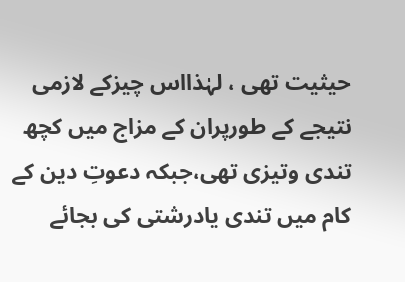حیثیت تھی ، لہٰذااس چیزکے لازمی نتیجے کے طورپران کے مزاج میں کچھ تندی وتیزی تھی،جبکہ دعوتِ دین کے کام میں تندی یادرشتی کی بجائے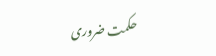حکمت ضروری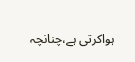ہواکرتی ہے،چنانچہ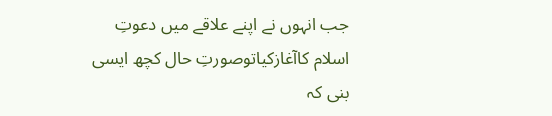جب انہوں نے اپنے علاقے میں دعوتِ اسلام کاآغازکیاتوصورتِ حال کچھ ایسی بنی کہ